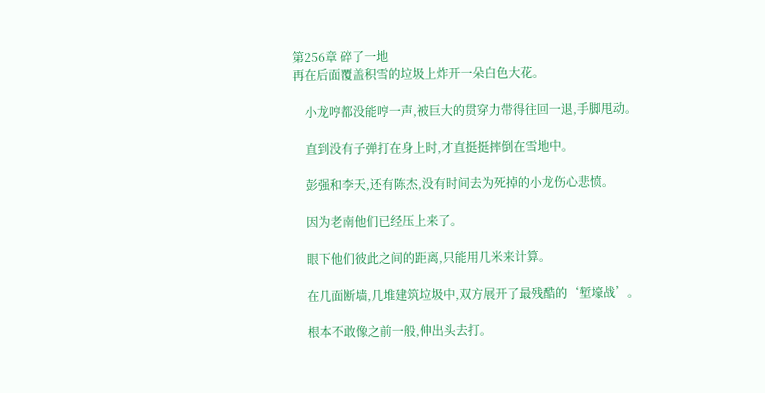第256章 碎了一地
再在后面覆盖积雪的垃圾上炸开一朵白色大花。

    小龙哼都没能哼一声,被巨大的贯穿力带得往回一退,手脚甩动。

    直到没有子弹打在身上时,才直挺挺摔倒在雪地中。

    彭强和李天,还有陈杰,没有时间去为死掉的小龙伤心悲愤。

    因为老南他们已经压上来了。

    眼下他们彼此之间的距离,只能用几米来计算。

    在几面断墙,几堆建筑垃圾中,双方展开了最残酷的‘堑壕战’。

    根本不敢像之前一般,伸出头去打。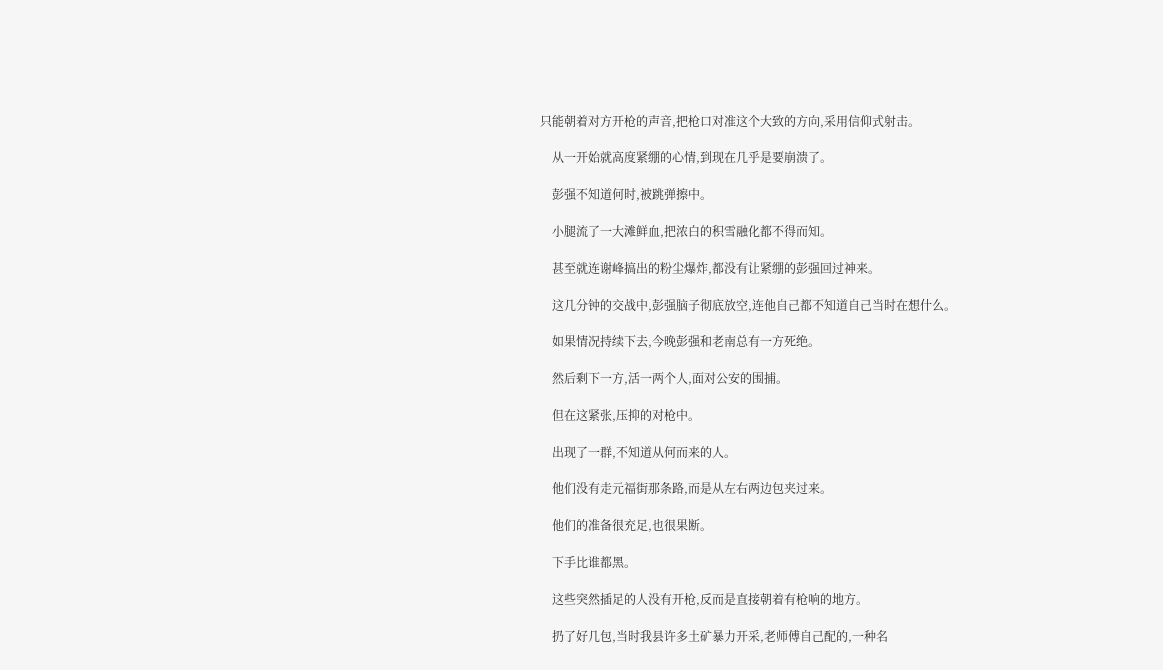只能朝着对方开枪的声音,把枪口对准这个大致的方向,采用信仰式射击。

    从一开始就高度紧绷的心情,到现在几乎是要崩溃了。

    彭强不知道何时,被跳弹擦中。

    小腿流了一大滩鲜血,把浓白的积雪融化都不得而知。

    甚至就连谢峰搞出的粉尘爆炸,都没有让紧绷的彭强回过神来。

    这几分钟的交战中,彭强脑子彻底放空,连他自己都不知道自己当时在想什么。

    如果情况持续下去,今晚彭强和老南总有一方死绝。

    然后剩下一方,活一两个人,面对公安的围捕。

    但在这紧张,压抑的对枪中。

    出现了一群,不知道从何而来的人。

    他们没有走元福街那条路,而是从左右两边包夹过来。

    他们的准备很充足,也很果断。

    下手比谁都黑。

    这些突然插足的人没有开枪,反而是直接朝着有枪响的地方。

    扔了好几包,当时我县许多土矿暴力开采,老师傅自己配的,一种名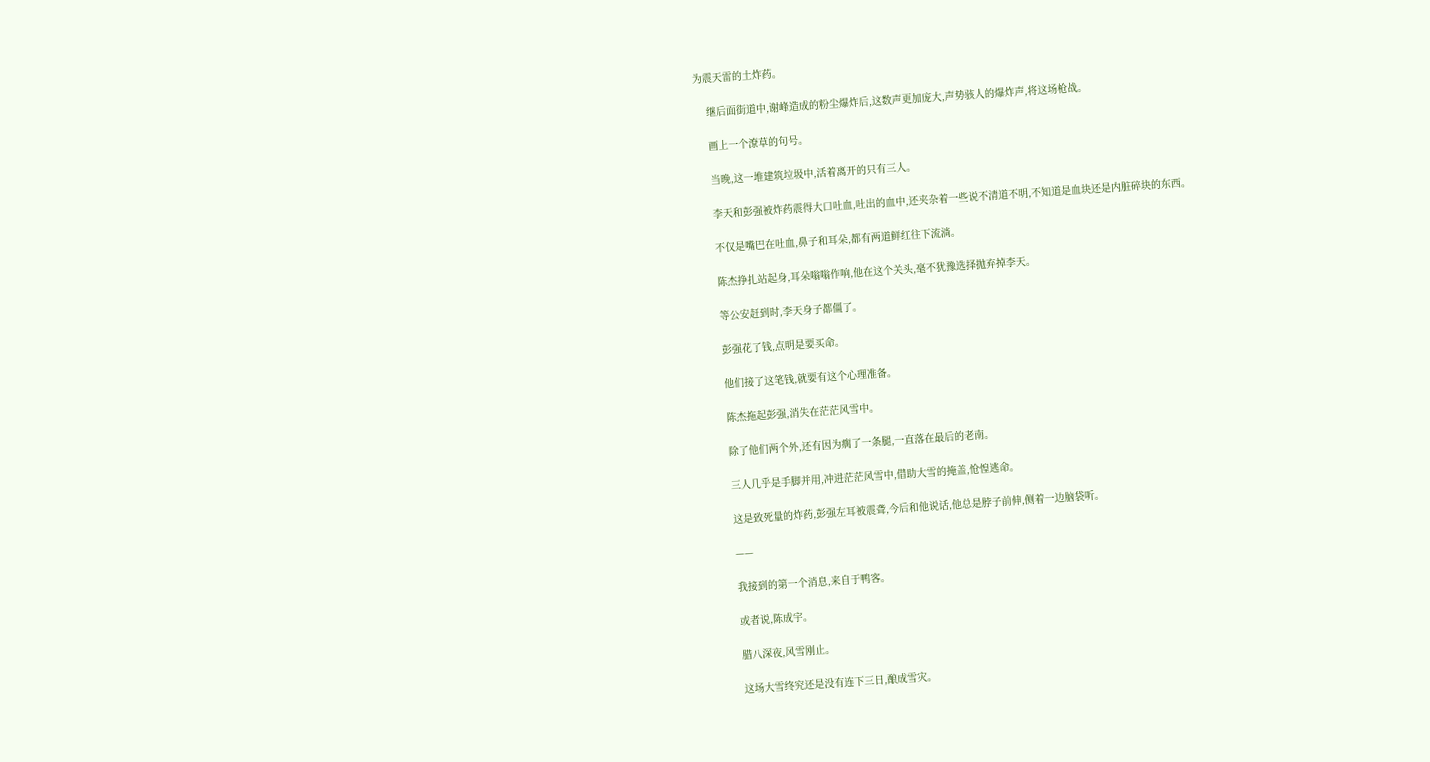为震天雷的土炸药。

    继后面街道中,谢峰造成的粉尘爆炸后,这数声更加庞大,声势骇人的爆炸声,将这场枪战。

    画上一个潦草的句号。

    当晚,这一堆建筑垃圾中,活着离开的只有三人。

    李天和彭强被炸药震得大口吐血,吐出的血中,还夹杂着一些说不清道不明,不知道是血块还是内脏碎块的东西。

    不仅是嘴巴在吐血,鼻子和耳朵,都有两道鲜红往下流淌。

    陈杰挣扎站起身,耳朵嗡嗡作响,他在这个关头,毫不犹豫选择抛弃掉李天。

    等公安赶到时,李天身子都僵了。

    彭强花了钱,点明是要买命。

    他们接了这笔钱,就要有这个心理准备。

    陈杰拖起彭强,消失在茫茫风雪中。

    除了他们两个外,还有因为瘸了一条腿,一直落在最后的老南。

    三人几乎是手脚并用,冲进茫茫风雪中,借助大雪的掩盖,怆惶逃命。

    这是致死量的炸药,彭强左耳被震聋,今后和他说话,他总是脖子前伸,侧着一边脑袋听。

    ——

    我接到的第一个消息,来自于鸭客。

    或者说,陈成宇。

    腊八深夜,风雪刚止。

    这场大雪终究还是没有连下三日,酿成雪灾。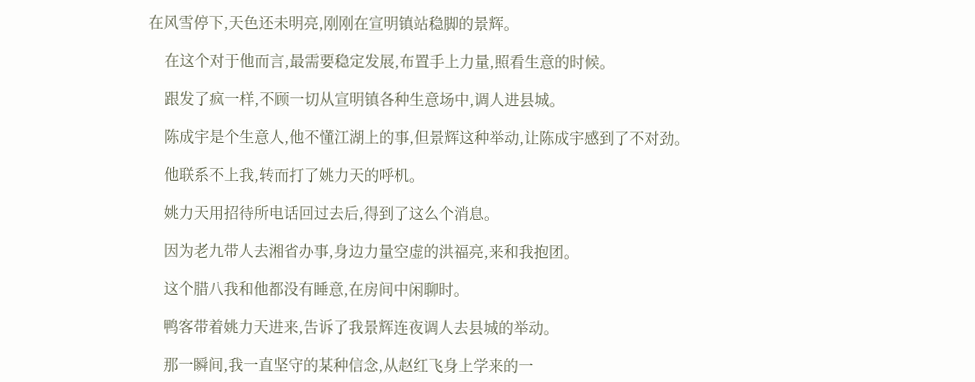在风雪停下,天色还未明亮,刚刚在宣明镇站稳脚的景辉。

    在这个对于他而言,最需要稳定发展,布置手上力量,照看生意的时候。

    跟发了疯一样,不顾一切从宣明镇各种生意场中,调人进县城。

    陈成宇是个生意人,他不懂江湖上的事,但景辉这种举动,让陈成宇感到了不对劲。

    他联系不上我,转而打了姚力天的呼机。

    姚力天用招待所电话回过去后,得到了这么个消息。

    因为老九带人去湘省办事,身边力量空虚的洪福亮,来和我抱团。

    这个腊八我和他都没有睡意,在房间中闲聊时。

    鸭客带着姚力天进来,告诉了我景辉连夜调人去县城的举动。

    那一瞬间,我一直坚守的某种信念,从赵红飞身上学来的一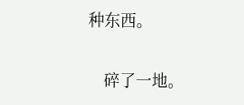种东西。

    碎了一地。